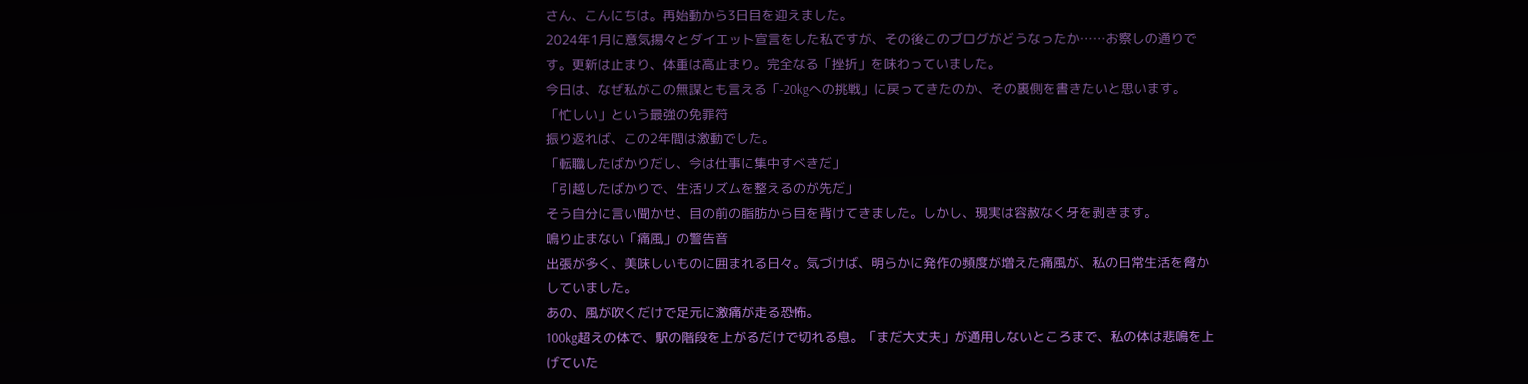さん、こんにちは。再始動から3日目を迎えました。
2024年1月に意気揚々とダイエット宣言をした私ですが、その後このブログがどうなったか……お察しの通りです。更新は止まり、体重は高止まり。完全なる「挫折」を味わっていました。
今日は、なぜ私がこの無謀とも言える「-20kgへの挑戦」に戻ってきたのか、その裏側を書きたいと思います。
「忙しい」という最強の免罪符
振り返れば、この2年間は激動でした。
「転職したばかりだし、今は仕事に集中すべきだ」
「引越したばかりで、生活リズムを整えるのが先だ」
そう自分に言い聞かせ、目の前の脂肪から目を背けてきました。しかし、現実は容赦なく牙を剥きます。
鳴り止まない「痛風」の警告音
出張が多く、美味しいものに囲まれる日々。気づけば、明らかに発作の頻度が増えた痛風が、私の日常生活を脅かしていました。
あの、風が吹くだけで足元に激痛が走る恐怖。
100kg超えの体で、駅の階段を上がるだけで切れる息。「まだ大丈夫」が通用しないところまで、私の体は悲鳴を上げていた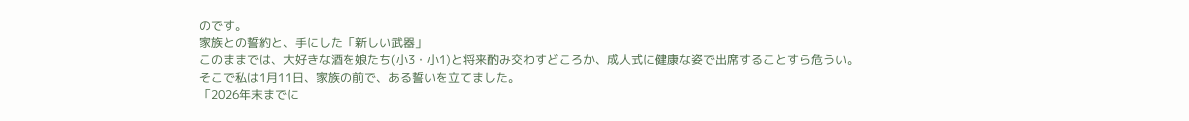のです。
家族との誓約と、手にした「新しい武器」
このままでは、大好きな酒を娘たち(小3・小1)と将来酌み交わすどころか、成人式に健康な姿で出席することすら危うい。
そこで私は1月11日、家族の前で、ある誓いを立てました。
「2026年末までに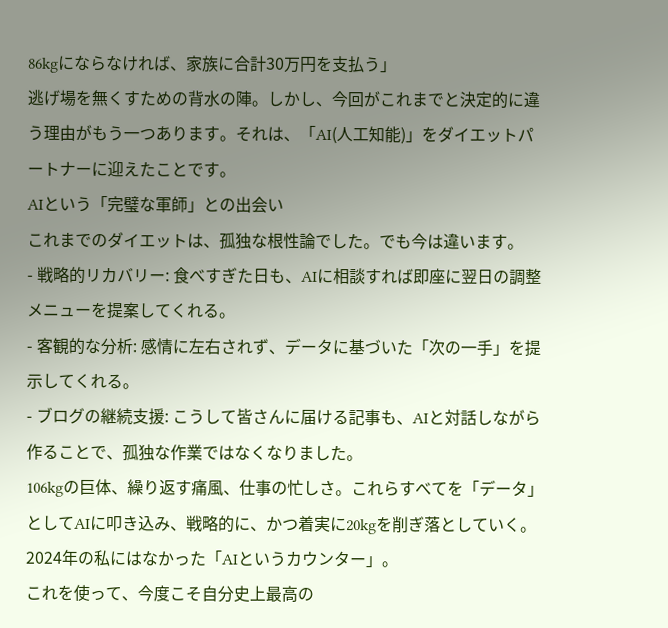86kgにならなければ、家族に合計30万円を支払う」
逃げ場を無くすための背水の陣。しかし、今回がこれまでと決定的に違う理由がもう一つあります。それは、「AI(人工知能)」をダイエットパートナーに迎えたことです。
AIという「完璧な軍師」との出会い
これまでのダイエットは、孤独な根性論でした。でも今は違います。
- 戦略的リカバリー: 食べすぎた日も、AIに相談すれば即座に翌日の調整メニューを提案してくれる。
- 客観的な分析: 感情に左右されず、データに基づいた「次の一手」を提示してくれる。
- ブログの継続支援: こうして皆さんに届ける記事も、AIと対話しながら作ることで、孤独な作業ではなくなりました。
106kgの巨体、繰り返す痛風、仕事の忙しさ。これらすべてを「データ」としてAIに叩き込み、戦略的に、かつ着実に20kgを削ぎ落としていく。
2024年の私にはなかった「AIというカウンター」。
これを使って、今度こそ自分史上最高の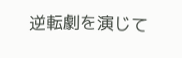逆転劇を演じて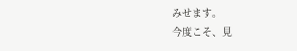みせます。
今度こそ、見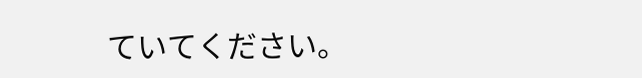ていてください。